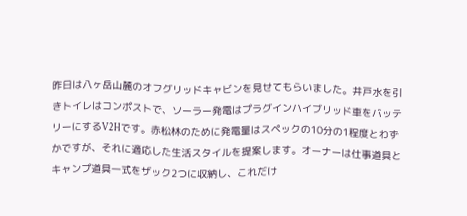昨日は八ヶ岳山麓のオフグリッドキャビンを見せてもらいました。井戸水を引きトイレはコンポストで、ソーラー発電はプラグインハイブリッド車をバッテリーにするV2Hです。赤松林のために発電量はスペックの10分の1程度とわずかですが、それに適応した生活スタイルを提案します。オーナーは仕事道具とキャンプ道具一式をザック2つに収納し、これだけ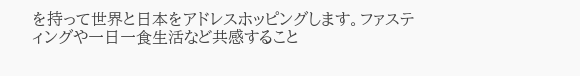を持って世界と日本をアドレスホッピングします。ファスティングや一日一食生活など共感すること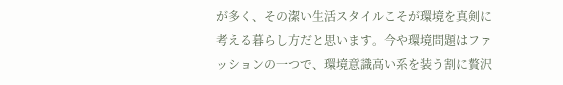が多く、その潔い生活スタイルこそが環境を真剣に考える暮らし方だと思います。今や環境問題はファッションの一つで、環境意識高い系を装う割に贅沢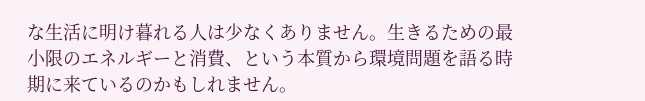な生活に明け暮れる人は少なくありません。生きるための最小限のエネルギーと消費、という本質から環境問題を語る時期に来ているのかもしれません。